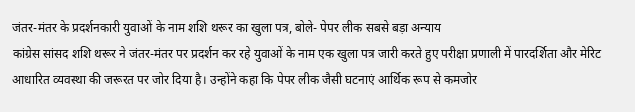जंतर-मंतर के प्रदर्शनकारी युवाओं के नाम शशि थरूर का खुला पत्र, बोले- पेपर लीक सबसे बड़ा अन्याय
कांग्रेस सांसद शशि थरूर ने जंतर-मंतर पर प्रदर्शन कर रहे युवाओं के नाम एक खुला पत्र जारी करते हुए परीक्षा प्रणाली में पारदर्शिता और मेरिट आधारित व्यवस्था की जरूरत पर जोर दिया है। उन्होंने कहा कि पेपर लीक जैसी घटनाएं आर्थिक रूप से कमजोर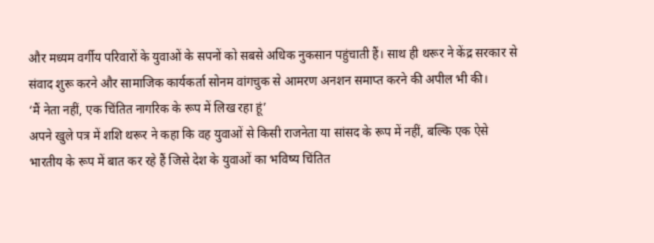और मध्यम वर्गीय परिवारों के युवाओं के सपनों को सबसे अधिक नुकसान पहुंचाती हैं। साथ ही थरूर ने केंद्र सरकार से संवाद शुरू करने और सामाजिक कार्यकर्ता सोनम वांगचुक से आमरण अनशन समाप्त करने की अपील भी की।
‘मैं नेता नहीं, एक चिंतित नागरिक के रूप में लिख रहा हूं’
अपने खुले पत्र में शशि थरूर ने कहा कि वह युवाओं से किसी राजनेता या सांसद के रूप में नहीं, बल्कि एक ऐसे भारतीय के रूप में बात कर रहे हैं जिसे देश के युवाओं का भविष्य चिंतित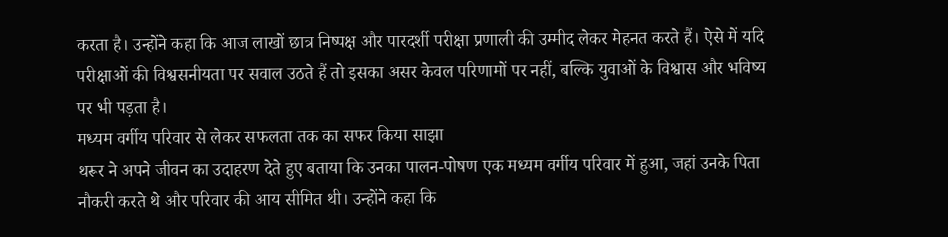करता है। उन्होंने कहा कि आज लाखों छात्र निष्पक्ष और पारदर्शी परीक्षा प्रणाली की उम्मीद लेकर मेहनत करते हैं। ऐसे में यदि परीक्षाओं की विश्वसनीयता पर सवाल उठते हैं तो इसका असर केवल परिणामों पर नहीं, बल्कि युवाओं के विश्वास और भविष्य पर भी पड़ता है।
मध्यम वर्गीय परिवार से लेकर सफलता तक का सफर किया साझा
थरूर ने अपने जीवन का उदाहरण देते हुए बताया कि उनका पालन-पोषण एक मध्यम वर्गीय परिवार में हुआ, जहां उनके पिता नौकरी करते थे और परिवार की आय सीमित थी। उन्होंने कहा कि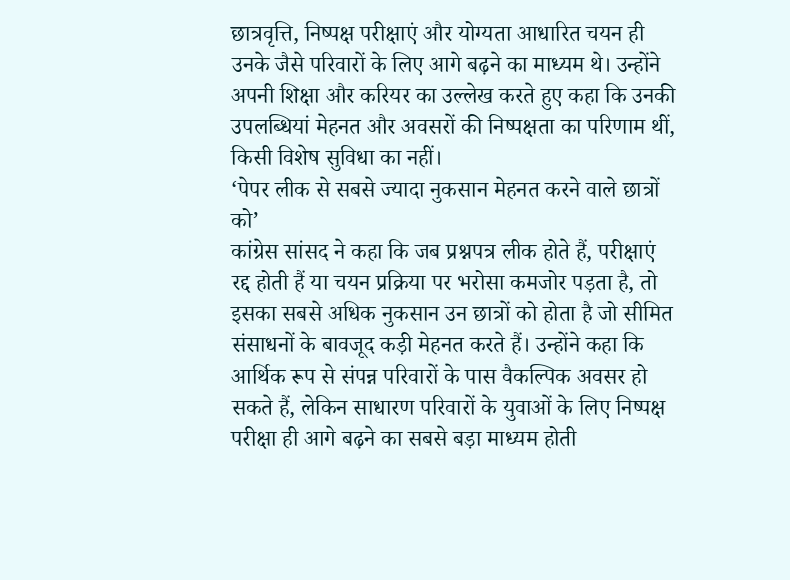छात्रवृत्ति, निष्पक्ष परीक्षाएं और योग्यता आधारित चयन ही उनके जैसे परिवारों के लिए आगे बढ़ने का माध्यम थे। उन्होंने अपनी शिक्षा और करियर का उल्लेख करते हुए कहा कि उनकी उपलब्धियां मेहनत और अवसरों की निष्पक्षता का परिणाम थीं, किसी विशेष सुविधा का नहीं।
‘पेपर लीक से सबसे ज्यादा नुकसान मेहनत करने वाले छात्रों को’
कांग्रेस सांसद ने कहा कि जब प्रश्नपत्र लीक होते हैं, परीक्षाएं रद्द होती हैं या चयन प्रक्रिया पर भरोसा कमजोर पड़ता है, तो इसका सबसे अधिक नुकसान उन छात्रों को होता है जो सीमित संसाधनों के बावजूद कड़ी मेहनत करते हैं। उन्होंने कहा कि आर्थिक रूप से संपन्न परिवारों के पास वैकल्पिक अवसर हो सकते हैं, लेकिन साधारण परिवारों के युवाओं के लिए निष्पक्ष परीक्षा ही आगे बढ़ने का सबसे बड़ा माध्यम होती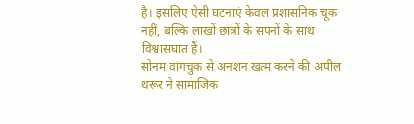है। इसलिए ऐसी घटनाएं केवल प्रशासनिक चूक नहीं, बल्कि लाखों छात्रों के सपनों के साथ विश्वासघात हैं।
सोनम वांगचुक से अनशन खत्म करने की अपील
थरूर ने सामाजिक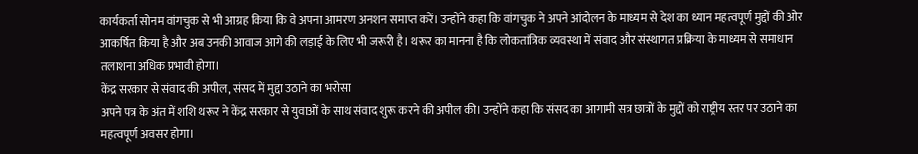कार्यकर्ता सोनम वांगचुक से भी आग्रह किया कि वे अपना आमरण अनशन समाप्त करें। उन्होंने कहा कि वांगचुक ने अपने आंदोलन के माध्यम से देश का ध्यान महत्वपूर्ण मुद्दों की ओर आकर्षित किया है और अब उनकी आवाज आगे की लड़ाई के लिए भी जरूरी है। थरूर का मानना है कि लोकतांत्रिक व्यवस्था में संवाद और संस्थागत प्रक्रिया के माध्यम से समाधान तलाशना अधिक प्रभावी होगा।
केंद्र सरकार से संवाद की अपील, संसद में मुद्दा उठाने का भरोसा
अपने पत्र के अंत में शशि थरूर ने केंद्र सरकार से युवाओं के साथ संवाद शुरू करने की अपील की। उन्होंने कहा कि संसद का आगामी सत्र छात्रों के मुद्दों को राष्ट्रीय स्तर पर उठाने का महत्वपूर्ण अवसर होगा।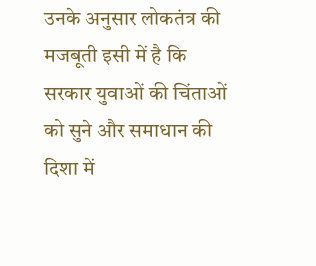उनके अनुसार लोकतंत्र की मजबूती इसी में है कि सरकार युवाओं की चिंताओं को सुने और समाधान की दिशा में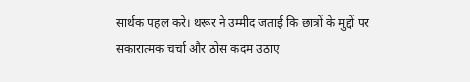सार्थक पहल करे। थरूर ने उम्मीद जताई कि छात्रों के मुद्दों पर सकारात्मक चर्चा और ठोस कदम उठाए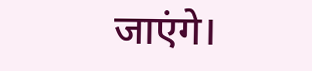जाएंगे।